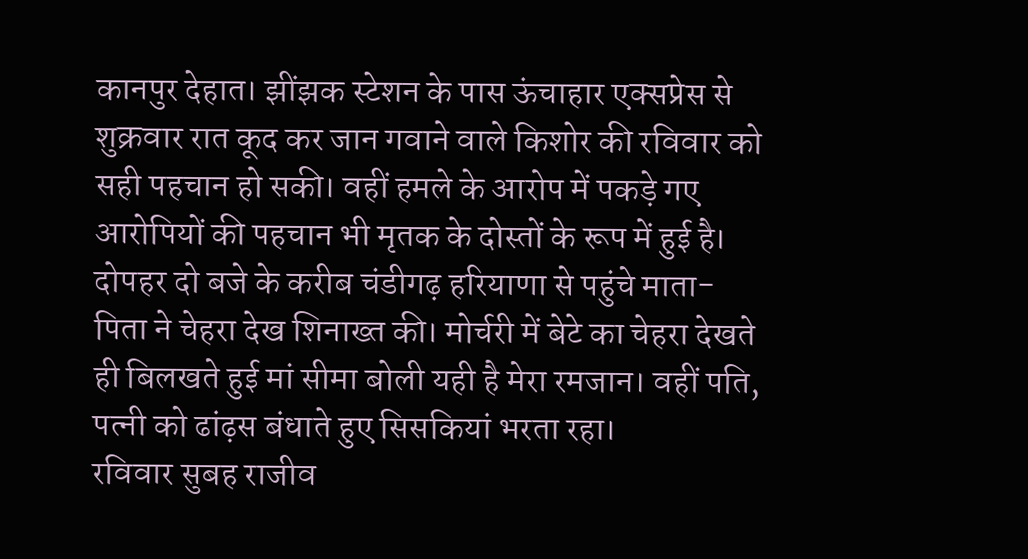कानपुर देहात। झींझक स्टेशन के पास ऊंचाहार एक्सप्रेस से शुक्रवार रात कूद कर जान गवाने वाले किशोर की रविवार को सही पहचान हो सकी। वहीं हमले के आरोप में पकड़े गए आरोपियों की पहचान भी मृतक के दोस्तों के रूप में हुई है। दोपहर दो बजे के करीब चंडीगढ़ हरियाणा से पहुंचे माता-पिता ने चेहरा देख शिनाख्त की। मोर्चरी में बेटे का चेहरा देखते ही बिलखते हुई मां सीमा बोली यही है मेरा रमजान। वहीं पति, पत्नी को ढांढ़स बंधाते हुए सिसकियां भरता रहा।
रविवार सुबह राजीव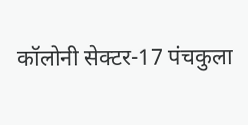कॉलोनी सेक्टर-17 पंचकुला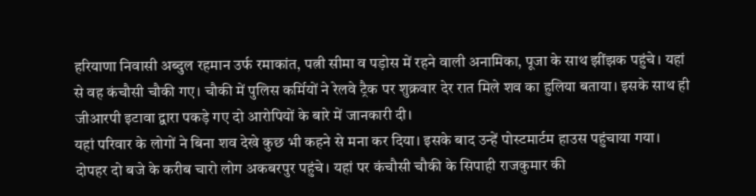हरियाणा निवासी अब्दुल रहमान उर्फ रमाकांत, पत्नी सीमा व पड़ोस में रहने वाली अनामिका, पूजा के साथ झींझक पहुंचे। यहां से वह कंचौसी चौकी गए। चौकी में पुलिस कर्मियों ने रेलवे ट्रैक पर शुक्रवार देर रात मिले शव का हुलिया बताया। इसके साथ ही जीआरपी इटावा द्वारा पकड़े गए दो आरोपियों के बारे में जानकारी दी।
यहां परिवार के लोगों ने बिना शव देखे कुछ भी कहने से मना कर दिया। इसके बाद उन्हें पोस्टमार्टम हाउस पहुंचाया गया। दोपहर दो बजे के करीब चारो लोग अकबरपुर पहुंचे। यहां पर कंचौसी चौकी के सिपाही राजकुमार की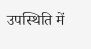उपस्थिति में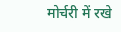मोर्चरी में रखे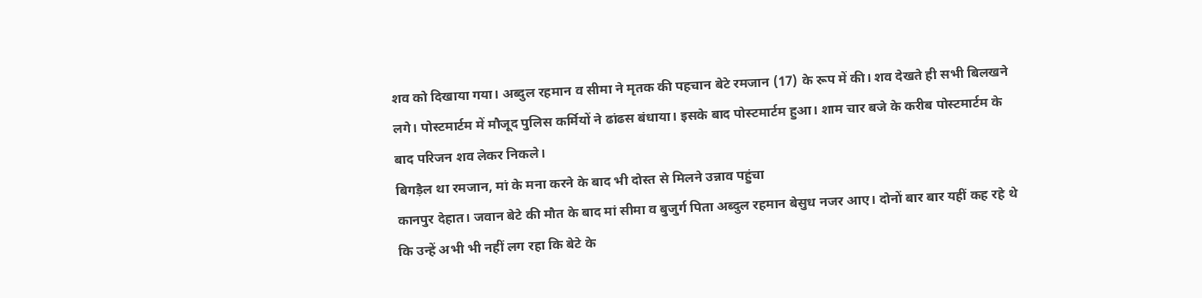शव को दिखाया गया। अब्दुल रहमान व सीमा ने मृतक की पहचान बेटे रमजान (17) के रूप में की। शव देखते ही सभी बिलखने लगे। पोस्टमार्टम में मौजूद पुलिस कर्मियों ने ढांढस बंधाया। इसके बाद पोस्टमार्टम हुआ। शाम चार बजे के करीब पोस्टमार्टम के बाद परिजन शव लेकर निकले।
बिगड़ैल था रमजान, मां के मना करने के बाद भी दोस्त से मिलने उन्नाव पहुंचा
कानपुर देहात। जवान बेटे की मौत के बाद मां सीमा व बुजुर्ग पिता अब्दुल रहमान बेसुध नजर आए। दोनों बार बार यहीं कह रहे थे कि उन्हें अभी भी नहीं लग रहा कि बेटे के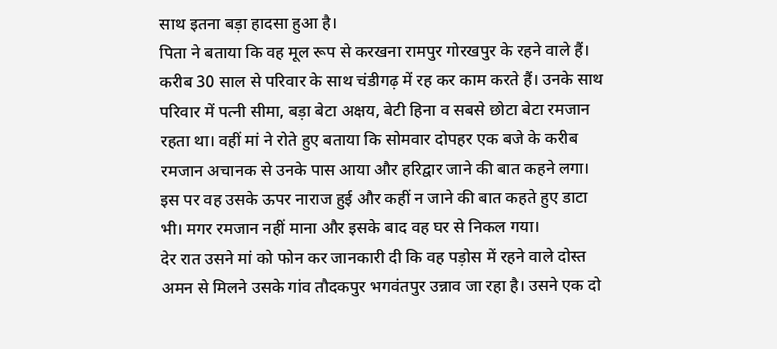साथ इतना बड़ा हादसा हुआ है।
पिता ने बताया कि वह मूल रूप से करखना रामपुर गोरखपुर के रहने वाले हैं। करीब 30 साल से परिवार के साथ चंडीगढ़ में रह कर काम करते हैं। उनके साथ परिवार में पत्नी सीमा, बड़ा बेटा अक्षय, बेटी हिना व सबसे छोटा बेटा रमजान रहता था। वहीं मां ने रोते हुए बताया कि सोमवार दोपहर एक बजे के करीब रमजान अचानक से उनके पास आया और हरिद्वार जाने की बात कहने लगा। इस पर वह उसके ऊपर नाराज हुई और कहीं न जाने की बात कहते हुए डाटा भी। मगर रमजान नहीं माना और इसके बाद वह घर से निकल गया।
देर रात उसने मां को फोन कर जानकारी दी कि वह पड़ोस में रहने वाले दोस्त अमन से मिलने उसके गांव तौदकपुर भगवंतपुर उन्नाव जा रहा है। उसने एक दो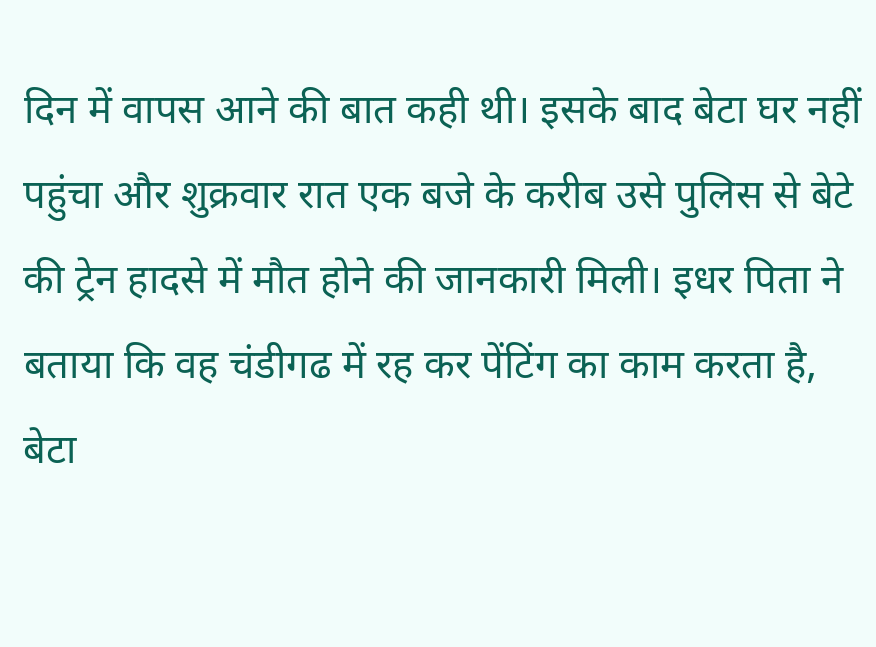दिन में वापस आने की बात कही थी। इसके बाद बेटा घर नहीं पहुंचा और शुक्रवार रात एक बजे के करीब उसे पुलिस से बेटे की ट्रेन हादसे में मौत होने की जानकारी मिली। इधर पिता ने बताया कि वह चंडीगढ में रह कर पेंटिंग का काम करता है, बेटा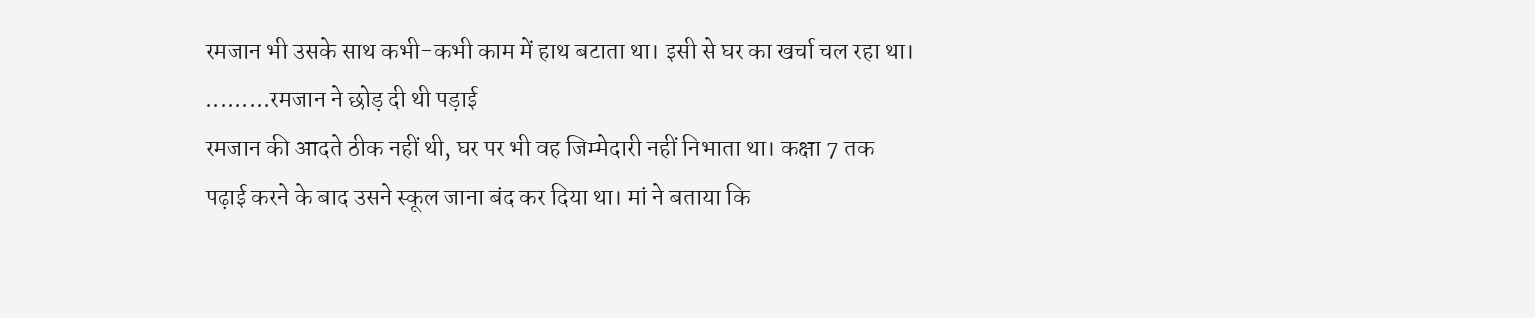रमजान भी उसके साथ कभी-कभी काम में हाथ बटाता था। इसी से घर का खर्चा चल रहा था।
.........रमजान ने छोड़ दी थी पड़ाई
रमजान की आदते ठीक नहीं थी, घर पर भी वह जिम्मेदारी नहीं निभाता था। कक्षा 7 तक पढ़ाई करने के बाद उसने स्कूल जाना बंद कर दिया था। मां ने बताया कि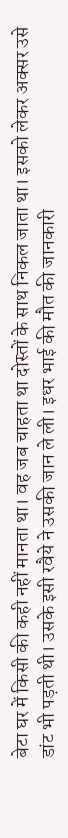बेटा घर में किसी की कही नहीं मानता था। वह जब चाहता था दोस्तों के साथ निकल जाता था। इसको लेकर अक्सर उसे डांट भी पड़ती थी। उसके इसी रवैये ने उसकी जान ले ली। इधर भाई की मौत की जानकारी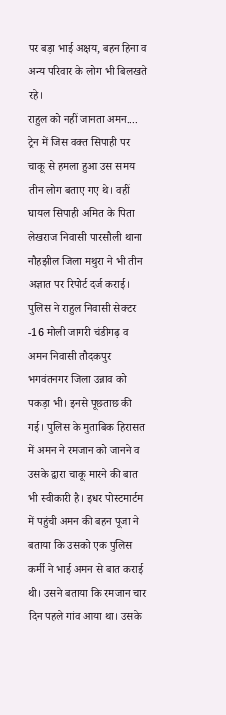पर बड़ा भाई अक्षय, बहन हिना व अन्य परिवार के लोग भी बिलखते रहे।
राहुल को नहीं जानता अमन....
ट्रेन में जिस वक्त सिपाही पर चाकू से हमला हुआ उस समय तीन लोग बताए गए थे। वहीं घायल सिपाही अमित के पिता लेखराज निवासी पारसौली थाना नौहझील जिला मथुरा ने भी तीन अज्ञात पर रिपोर्ट दर्ज कराई। पुलिस ने राहुल निवासी सेक्टर -16 मोली जागरी चंडीगढ़ व अमन निवासी तौदकपुर भगवंतनगर जिला उन्नाव को पकड़ा भी। इनसे पूछताछ की गई। पुलिस के मुताबिक हिरासत में अमन ने रमजान को जानने व उसके द्वारा चाकू मारने की बात भी स्वीकारी है। इधर पोस्टमार्टम में पहुंची अमन की बहन पूजा ने बताया कि उसको एक पुलिस कर्मी ने भाई अमन से बात कराई थी। उसने बताया कि रमजान चार दिन पहले गांव आया था। उसके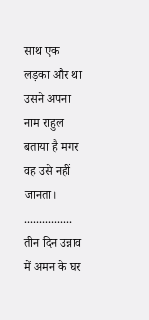साथ एक लड़का और था उसने अपना नाम राहुल बताया है मगर वह उसे नहीं जानता।
................
तीन दिन उन्नाव में अमन के घर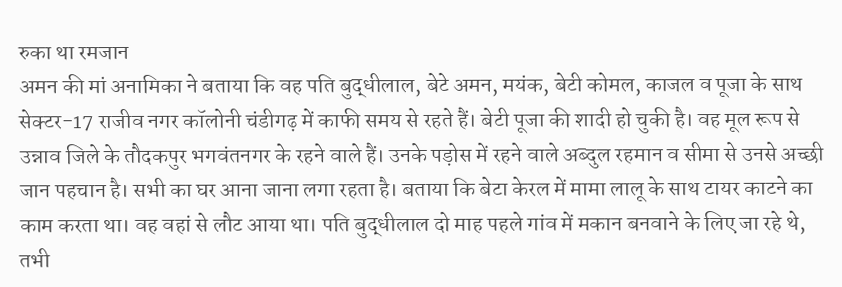रुका था रमजान
अमन की मां अनामिका ने बताया कि वह पति बुद्धीलाल, बेटे अमन, मयंक, बेटी कोमल, काजल व पूजा के साथ सेक्टर-17 राजीव नगर कॉलोनी चंडीगढ़ में काफी समय से रहते हैं। बेटी पूजा की शादी हो चुकी है। वह मूल रूप से उन्नाव जिले के तौदकपुर भगवंतनगर के रहने वाले हैं। उनके पड़ोस में रहने वाले अब्दुल रहमान व सीमा से उनसे अच्छी जान पहचान है। सभी का घर आना जाना लगा रहता है। बताया कि बेटा केरल में मामा लालू के साथ टायर काटने का काम करता था। वह वहां से लौट आया था। पति बुद्धीलाल दो माह पहले गांव में मकान बनवाने के लिए जा रहे थे, तभी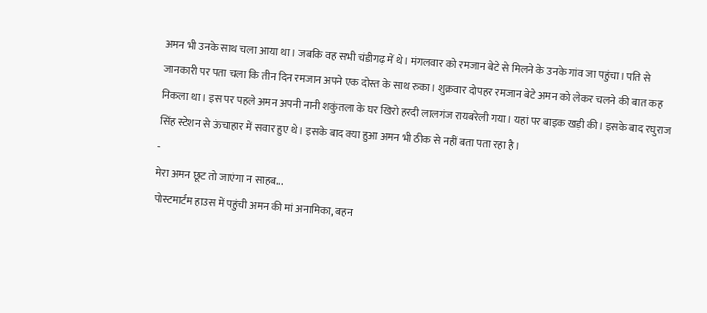अमन भी उनके साथ चला आया था। जबकि वह सभी चंडीगढ़ में थे। मंगलवार को रमजान बेटे से मिलने के उनके गांव जा पहुंचा। पति से जानकारी पर पता चला कि तीन दिन रमजान अपने एक दोस्त के साथ रुका। शुक्रवार दोपहर रमजान बेटे अमन को लेकर चलने की बात कह निकला था। इस पर पहले अमन अपनी नानी शकुंतला के घर खिरो हरदी लालगंज रायबरेली गया। यहां पर बाइक खड़ी की। इसके बाद रघुराज सिंह स्टेशन से ऊंचाहार में सवार हुए थे। इसके बाद क्या हुआ अमन भी ठीक से नहीं बता पता रहा है।
-
मेरा अमन छूट तो जाएंगा न साहब...
पोस्टमार्टम हाउस में पहुंची अमन की मां अनामिका, बहन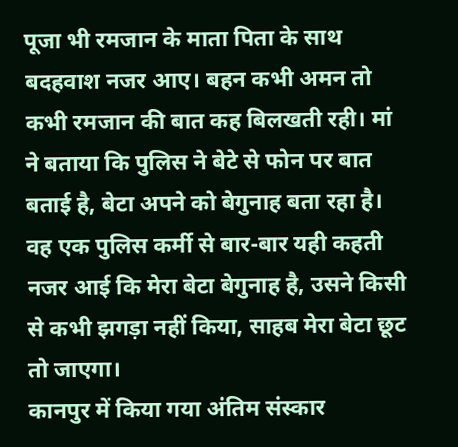पूजा भी रमजान के माता पिता के साथ बदहवाश नजर आए। बहन कभी अमन तो कभी रमजान की बात कह बिलखती रही। मां ने बताया कि पुलिस ने बेटे से फोन पर बात बताई है, बेटा अपने को बेगुनाह बता रहा है। वह एक पुलिस कर्मी से बार-बार यही कहती नजर आई कि मेरा बेटा बेगुनाह है, उसने किसी से कभी झगड़ा नहीं किया, साहब मेरा बेटा छूट तो जाएगा।
कानपुर में किया गया अंतिम संस्कार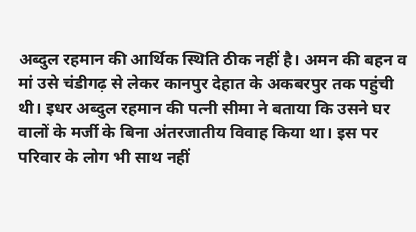अब्दुल रहमान की आर्थिक स्थिति ठीक नहीं है। अमन की बहन व मां उसे चंडीगढ़ से लेकर कानपुर देहात के अकबरपुर तक पहुंची थी। इधर अब्दुल रहमान की पत्नी सीमा ने बताया कि उसने घर वालों के मर्जी के बिना अंतरजातीय विवाह किया था। इस पर परिवार के लोग भी साथ नहीं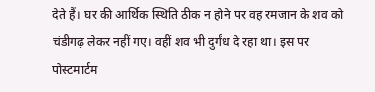देते हैं। घर की आर्थिक स्थिति ठीक न होने पर वह रमजान के शव को चंडीगढ़ लेकर नहीं गए। वहीं शव भी दुर्गंध दे रहा था। इस पर पोस्टमार्टम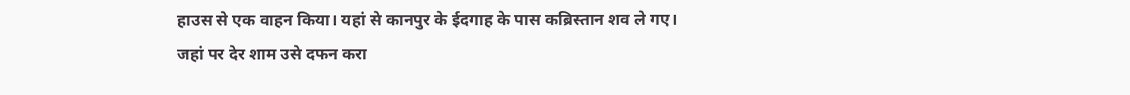हाउस से एक वाहन किया। यहां से कानपुर के ईदगाह के पास कब्रिस्तान शव ले गए। जहां पर देर शाम उसे दफन करा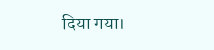दिया गया।